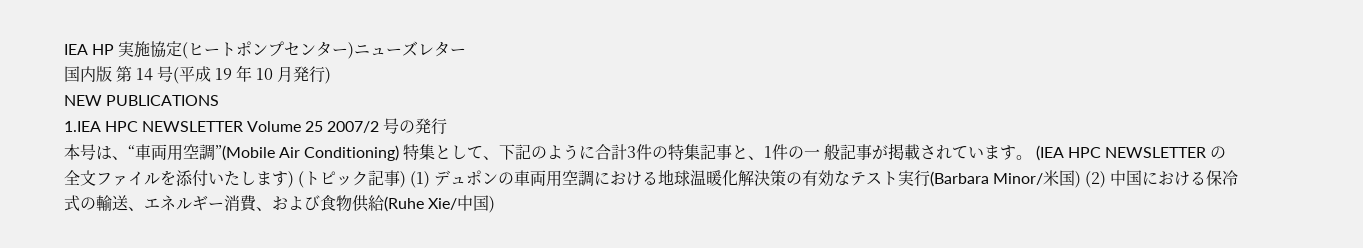IEA HP 実施協定(ヒートポンプセンター)ニューズレター
国内版 第 14 号(平成 19 年 10 月発行)
NEW PUBLICATIONS
1.IEA HPC NEWSLETTER Volume 25 2007/2 号の発行
本号は、“車両用空調”(Mobile Air Conditioning) 特集として、下記のように合計3件の特集記事と、1件の一 般記事が掲載されています。 (IEA HPC NEWSLETTER の全文ファイルを添付いたします) (トピック記事) (1) デュポンの車両用空調における地球温暖化解決策の有効なテスト実行(Barbara Minor/米国) (2) 中国における保冷式の輸送、エネルギー消費、および食物供給(Ruhe Xie/中国)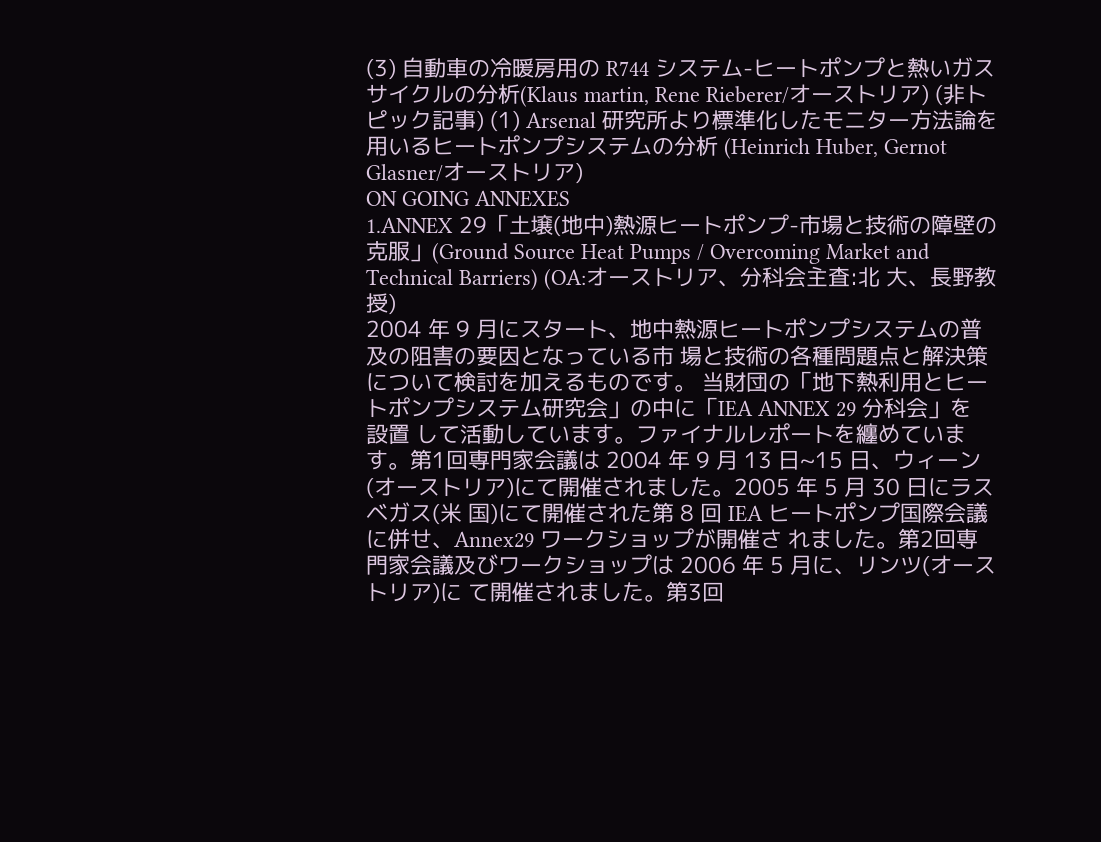(3) 自動車の冷暖房用の R744 システム-ヒートポンプと熱いガスサイクルの分析(Klaus martin, Rene Rieberer/オーストリア) (非トピック記事) (1) Arsenal 研究所より標準化したモニター方法論を用いるヒートポンプシステムの分析 (Heinrich Huber, Gernot Glasner/オーストリア)
ON GOING ANNEXES
1.ANNEX 29「土壌(地中)熱源ヒートポンプ-市場と技術の障壁の克服」(Ground Source Heat Pumps / Overcoming Market and Technical Barriers) (OA:オーストリア、分科会主査:北 大、長野教授)
2004 年 9 月にスタート、地中熱源ヒートポンプシステムの普及の阻害の要因となっている市 場と技術の各種問題点と解決策について検討を加えるものです。 当財団の「地下熱利用とヒートポンプシステム研究会」の中に「IEA ANNEX 29 分科会」を設置 して活動しています。ファイナルレポートを纏めています。第1回専門家会議は 2004 年 9 月 13 日~15 日、ウィーン(オーストリア)にて開催されました。2005 年 5 月 30 日にラスベガス(米 国)にて開催された第 8 回 IEA ヒートポンプ国際会議に併せ、Annex29 ワークショップが開催さ れました。第2回専門家会議及びワークショップは 2006 年 5 月に、リンツ(オーストリア)に て開催されました。第3回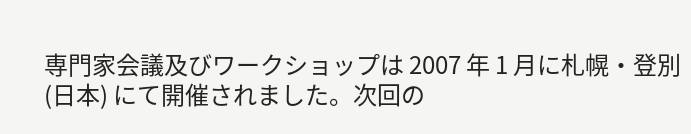専門家会議及びワークショップは 2007 年 1 月に札幌・登別(日本) にて開催されました。次回の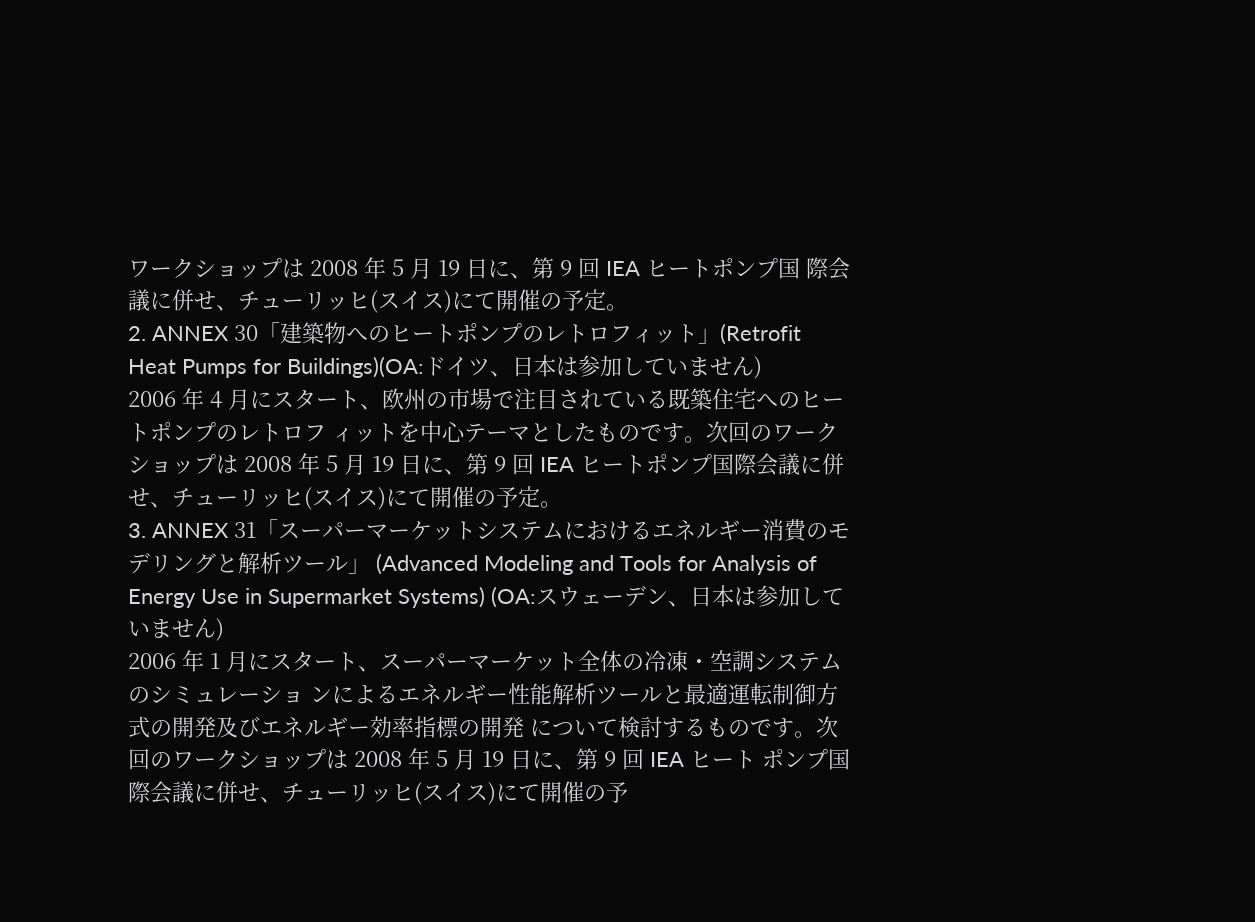ワークショップは 2008 年 5 月 19 日に、第 9 回 IEA ヒートポンプ国 際会議に併せ、チューリッヒ(スイス)にて開催の予定。
2. ANNEX 30「建築物へのヒートポンプのレトロフィット」(Retrofit Heat Pumps for Buildings)(OA:ドイツ、日本は参加していません)
2006 年 4 月にスタート、欧州の市場で注目されている既築住宅へのヒートポンプのレトロフ ィットを中心テーマとしたものです。次回のワークショップは 2008 年 5 月 19 日に、第 9 回 IEA ヒートポンプ国際会議に併せ、チューリッヒ(スイス)にて開催の予定。
3. ANNEX 31「スーパーマーケットシステムにおけるエネルギー消費のモデリングと解析ツール」 (Advanced Modeling and Tools for Analysis of Energy Use in Supermarket Systems) (OA:スウェーデン、日本は参加していません)
2006 年 1 月にスタート、スーパーマーケット全体の冷凍・空調システムのシミュレーショ ンによるエネルギー性能解析ツールと最適運転制御方式の開発及びエネルギー効率指標の開発 について検討するものです。次回のワークショップは 2008 年 5 月 19 日に、第 9 回 IEA ヒート ポンプ国際会議に併せ、チューリッヒ(スイス)にて開催の予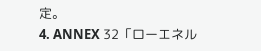定。
4. ANNEX 32「ローエネル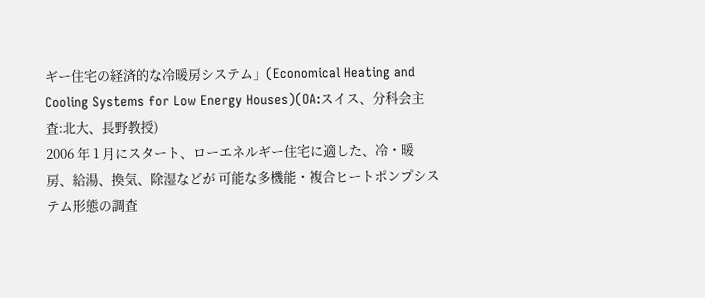ギー住宅の経済的な冷暖房システム」(Economical Heating and Cooling Systems for Low Energy Houses)(OA:スイス、分科会主査:北大、長野教授)
2006 年 1 月にスタート、ローエネルギー住宅に適した、冷・暖房、給湯、換気、除湿などが 可能な多機能・複合ヒートポンプシステム形態の調査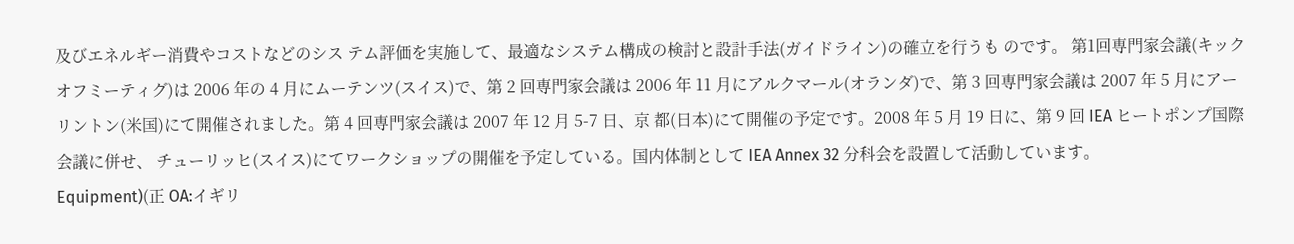及びエネルギー消費やコストなどのシス テム評価を実施して、最適なシステム構成の検討と設計手法(ガイドライン)の確立を行うも のです。 第1回専門家会議(キックオフミーティグ)は 2006 年の 4 月にムーテンツ(スイス)で、第 2 回専門家会議は 2006 年 11 月にアルクマール(オランダ)で、第 3 回専門家会議は 2007 年 5 月にアーリントン(米国)にて開催されました。第 4 回専門家会議は 2007 年 12 月 5-7 日、京 都(日本)にて開催の予定です。2008 年 5 月 19 日に、第 9 回 IEA ヒートポンプ国際会議に併せ、 チューリッヒ(スイス)にてワークショップの開催を予定している。国内体制として IEA Annex 32 分科会を設置して活動しています。
Equipment)(正 OA:イギリ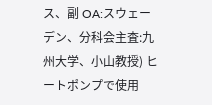ス、副 OA:スウェーデン、分科会主査:九州大学、小山教授) ヒートポンプで使用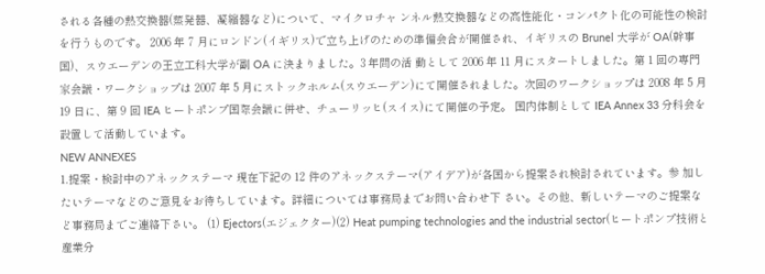される各種の熱交換器(蒸発器、凝縮器など)について、マイクロチャ ンネル熱交換器などの高性能化・コンパクト化の可能性の検討を行うものです。 2006 年 7 月にロンドン(イギリス)で立ち上げのための準備会合が開催され、イギリスの Brunel 大学が OA(幹事国)、スウエーデンの王立工科大学が副 OA に決まりました。3 年間の活 動として 2006 年 11 月にスタートしました。第 1 回の専門家会議・ワークショップは 2007 年 5 月にストックホルム(スウエーデン)にて開催されました。次回のワークショップは 2008 年 5 月 19 日に、第 9 回 IEA ヒートポンプ国際会議に併せ、チューリッヒ(スイス)にて開催の予定。 国内体制として IEA Annex 33 分科会を設置して活動しています。
NEW ANNEXES
1.提案・検討中のアネックステーマ 現在下記の 12 件のアネックステーマ(アイデア)が各国から提案され検討されています。参 加したいテーマなどのご意見をお待ちしています。詳細については事務局までお問い合わせ下 さい。その他、新しいテーマのご提案など事務局までご連絡下さい。 (1) Ejectors(エジェクター)(2) Heat pumping technologies and the industrial sector(ヒートポンプ技術と産業分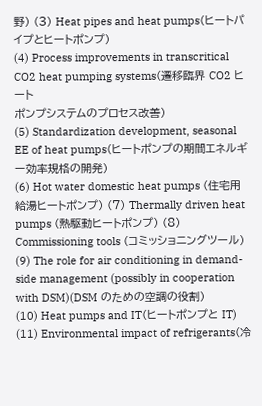野) (3) Heat pipes and heat pumps(ヒートパイプとヒートポンプ)
(4) Process improvements in transcritical CO2 heat pumping systems(遷移臨界 CO2 ヒート
ポンプシステムのプロセス改善)
(5) Standardization development, seasonal EE of heat pumps(ヒートポンプの期間エネルギ ー効率規格の開発)
(6) Hot water domestic heat pumps (住宅用給湯ヒートポンプ) (7) Thermally driven heat pumps (熱駆動ヒートポンプ) (8) Commissioning tools (コミッショニングツール)
(9) The role for air conditioning in demand-side management (possibly in cooperation with DSM)(DSM のための空調の役割)
(10) Heat pumps and IT(ヒートポンプと IT)
(11) Environmental impact of refrigerants(冷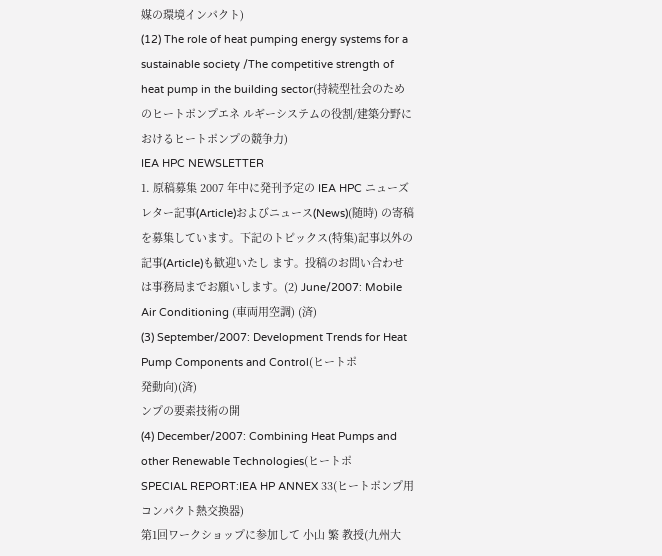媒の環境インパクト)
(12) The role of heat pumping energy systems for a sustainable society /The competitive strength of heat pump in the building sector(持続型社会のためのヒートポンプエネ ルギーシステムの役割/建築分野におけるヒートポンプの競争力)
IEA HPC NEWSLETTER
1. 原稿募集 2007 年中に発刊予定の IEA HPC ニューズレター記事(Article)およびニュース(News)(随時) の寄稿を募集しています。下記のトピックス(特集)記事以外の記事(Article)も歓迎いたし ます。投稿のお問い合わせは事務局までお願いします。(2) June/2007: Mobile Air Conditioning (車両用空調) (済)
(3) September/2007: Development Trends for Heat Pump Components and Control(ヒートポ
発動向)(済)
ンプの要素技術の開
(4) December/2007: Combining Heat Pumps and other Renewable Technologies(ヒートポ
SPECIAL REPORT:IEA HP ANNEX 33(ヒートポンプ用コンパクト熱交換器)
第1回ワークショップに参加して 小山 繁 教授(九州大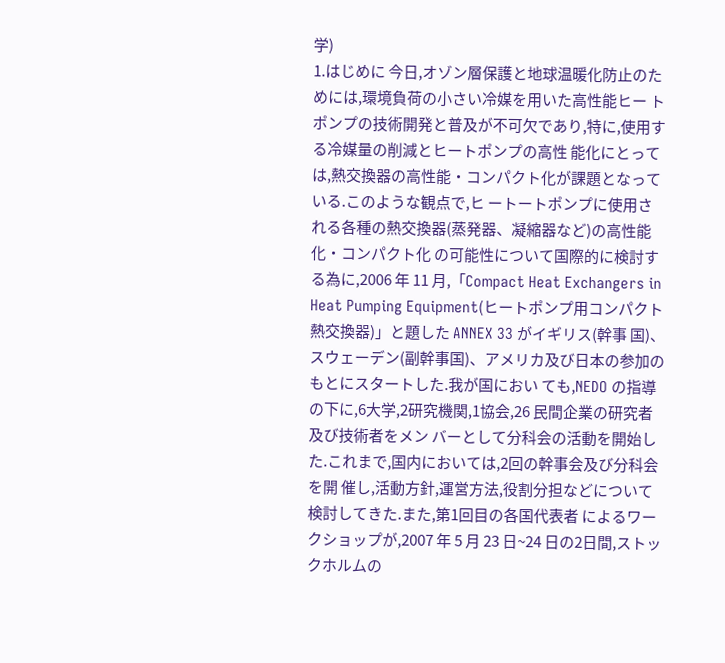学)
1.はじめに 今日,オゾン層保護と地球温暖化防止のためには,環境負荷の小さい冷媒を用いた高性能ヒー トポンプの技術開発と普及が不可欠であり,特に,使用する冷媒量の削減とヒートポンプの高性 能化にとっては,熱交換器の高性能・コンパクト化が課題となっている.このような観点で,ヒ ートートポンプに使用される各種の熱交換器(蒸発器、凝縮器など)の高性能化・コンパクト化 の可能性について国際的に検討する為に,2006 年 11 月,「Compact Heat Exchangers in Heat Pumping Equipment(ヒートポンプ用コンパクト熱交換器)」と題した ANNEX 33 がイギリス(幹事 国)、スウェーデン(副幹事国)、アメリカ及び日本の参加のもとにスタートした.我が国におい ても,NEDO の指導の下に,6大学,2研究機関,1協会,26 民間企業の研究者及び技術者をメン バーとして分科会の活動を開始した.これまで,国内においては,2回の幹事会及び分科会を開 催し,活動方針,運営方法,役割分担などについて検討してきた.また,第1回目の各国代表者 によるワークショップが,2007 年 5 月 23 日~24 日の2日間,ストックホルムの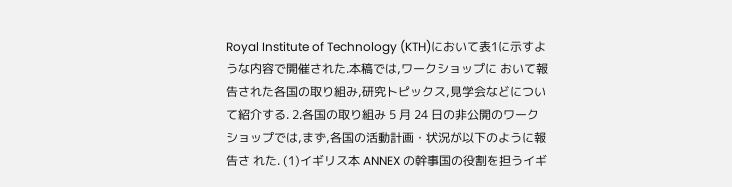Royal Institute of Technology (KTH)において表1に示すような内容で開催された.本稿では,ワークショップに おいて報告された各国の取り組み,研究トピックス,見学会などについて紹介する. 2.各国の取り組み 5 月 24 日の非公開のワークショップでは,まず,各国の活動計画・状況が以下のように報告さ れた. (1)イギリス本 ANNEX の幹事国の役割を担うイギ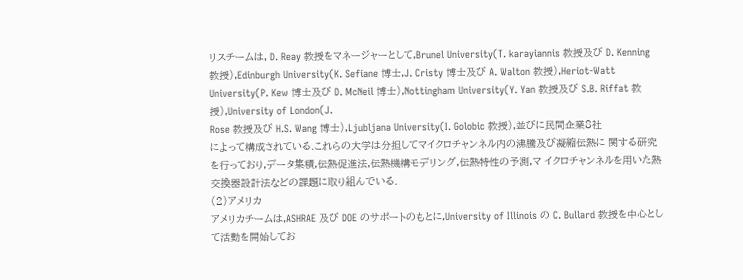リスチームは, D. Reay 教授をマネージャーとして,Brunel University(T. karayiannis 教授及び D. Kenning 教授),Edinburgh University(K. Sefiane 博士,J. Cristy 博士及び A. Walton 教授),Heriot-Watt University(P. Kew 博士及び D. McNeil 博士),Nottingham University(Y. Yan 教授及び S.B. Riffat 教授),University of London(J.
Rose 教授及び H.S. Wang 博士),Ljubljana University(I. Golobic 教授),並びに民間企業8社
によって構成されている.これらの大学は分担してマイクロチャンネル内の沸騰及び凝縮伝熱に 関する研究を行っており,データ集積,伝熱促進法,伝熱機構モデリング,伝熱特性の予測,マ イクロチャンネルを用いた熱交換器設計法などの課題に取り組んでいる.
(2)アメリカ
アメリカチームは,ASHRAE 及び DOE のサポートのもとに,University of Illinois の C. Bullard 教授を中心として活動を開始してお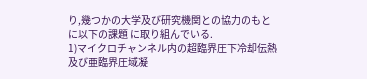り,幾つかの大学及び研究機関との協力のもとに以下の課題 に取り組んでいる.
1)マイクロチャンネル内の超臨界圧下冷却伝熱及び亜臨界圧域凝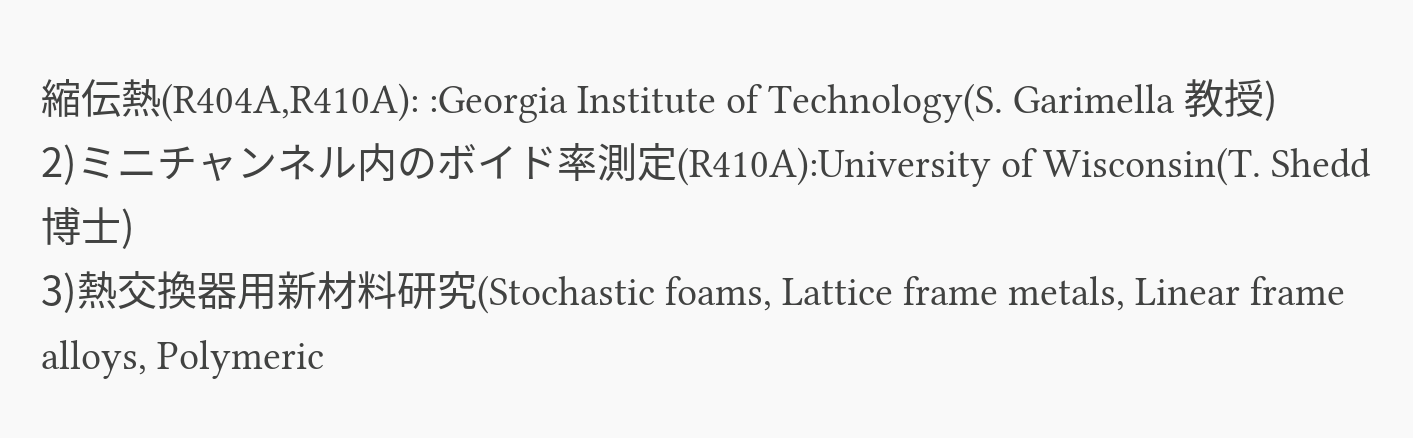縮伝熱(R404A,R410A): :Georgia Institute of Technology(S. Garimella 教授)
2)ミニチャンネル内のボイド率測定(R410A):University of Wisconsin(T. Shedd 博士)
3)熱交換器用新材料研究(Stochastic foams, Lattice frame metals, Linear frame alloys, Polymeric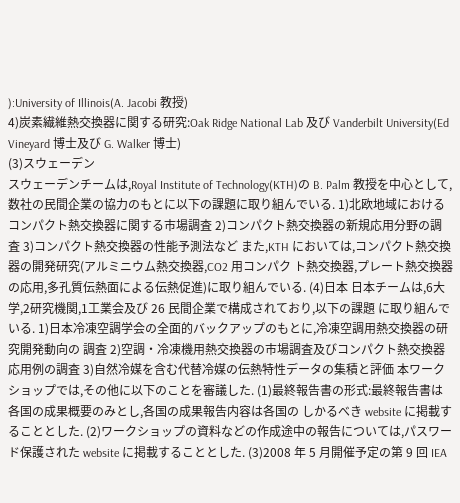):University of Illinois(A. Jacobi 教授)
4)炭素繊維熱交換器に関する研究:Oak Ridge National Lab 及び Vanderbilt University(Ed Vineyard 博士及び G. Walker 博士)
(3)スウェーデン
スウェーデンチームは,Royal Institute of Technology(KTH)の B. Palm 教授を中心として, 数社の民間企業の協力のもとに以下の課題に取り組んでいる. 1)北欧地域におけるコンパクト熱交換器に関する市場調査 2)コンパクト熱交換器の新規応用分野の調査 3)コンパクト熱交換器の性能予測法など また,KTH においては,コンパクト熱交換器の開発研究(アルミニウム熱交換器,CO2 用コンパク ト熱交換器,プレート熱交換器の応用,多孔質伝熱面による伝熱促進)に取り組んでいる. (4)日本 日本チームは,6大学,2研究機関,1工業会及び 26 民間企業で構成されており,以下の課題 に取り組んでいる. 1)日本冷凍空調学会の全面的バックアップのもとに,冷凍空調用熱交換器の研究開発動向の 調査 2)空調・冷凍機用熱交換器の市場調査及びコンパクト熱交換器応用例の調査 3)自然冷媒を含む代替冷媒の伝熱特性データの集積と評価 本ワークショップでは,その他に以下のことを審議した. (1)最終報告書の形式:最終報告書は各国の成果概要のみとし,各国の成果報告内容は各国の しかるべき website に掲載することとした. (2)ワークショップの資料などの作成途中の報告については,パスワード保護された website に掲載することとした. (3)2008 年 5 月開催予定の第 9 回 IEA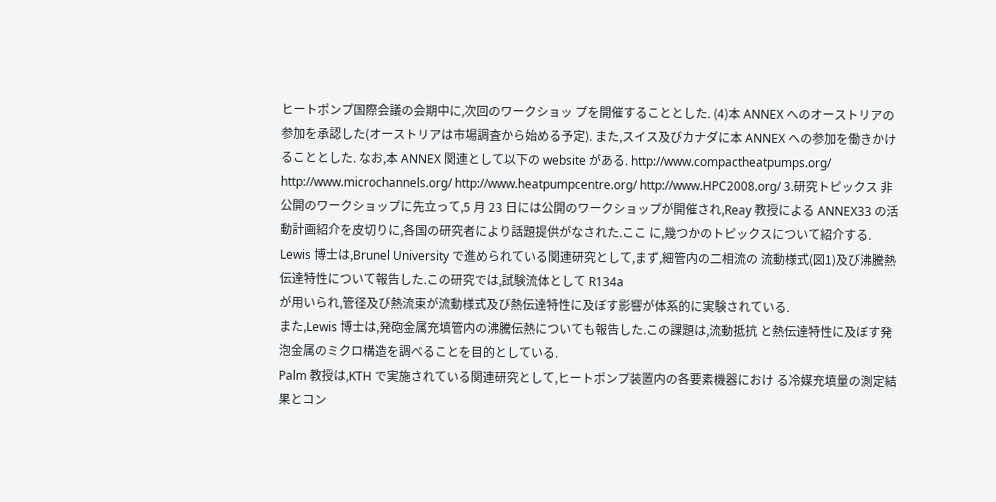ヒートポンプ国際会議の会期中に,次回のワークショッ プを開催することとした. (4)本 ANNEX へのオーストリアの参加を承認した(オーストリアは市場調査から始める予定). また,スイス及びカナダに本 ANNEX への参加を働きかけることとした. なお,本 ANNEX 関連として以下の website がある. http://www.compactheatpumps.org/ http://www.microchannels.org/ http://www.heatpumpcentre.org/ http://www.HPC2008.org/ 3.研究トピックス 非公開のワークショップに先立って,5 月 23 日には公開のワークショップが開催され,Reay 教授による ANNEX33 の活動計画紹介を皮切りに,各国の研究者により話題提供がなされた.ここ に,幾つかのトピックスについて紹介する.
Lewis 博士は,Brunel University で進められている関連研究として,まず,細管内の二相流の 流動様式(図1)及び沸騰熱伝達特性について報告した.この研究では,試験流体として R134a
が用いられ,管径及び熱流束が流動様式及び熱伝達特性に及ぼす影響が体系的に実験されている.
また,Lewis 博士は,発砲金属充填管内の沸騰伝熱についても報告した.この課題は,流動抵抗 と熱伝達特性に及ぼす発泡金属のミクロ構造を調べることを目的としている.
Palm 教授は,KTH で実施されている関連研究として,ヒートポンプ装置内の各要素機器におけ る冷媒充填量の測定結果とコン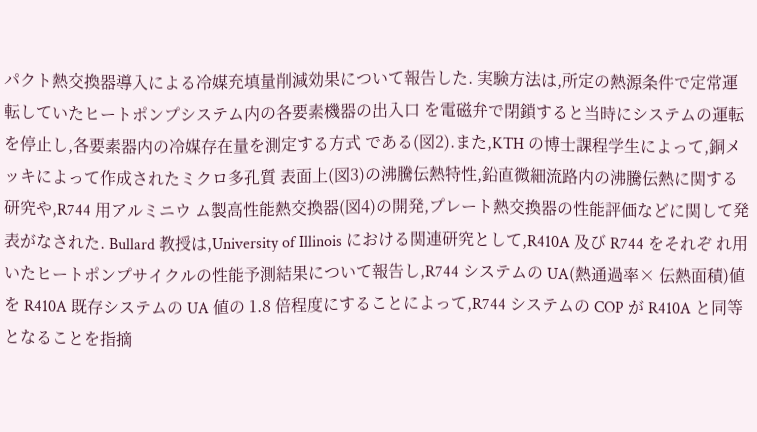パクト熱交換器導入による冷媒充填量削減効果について報告した. 実験方法は,所定の熱源条件で定常運転していたヒートポンプシステム内の各要素機器の出入口 を電磁弁で閉鎖すると当時にシステムの運転を停止し,各要素器内の冷媒存在量を測定する方式 である(図2).また,KTH の博士課程学生によって,銅メッキによって作成されたミクロ多孔質 表面上(図3)の沸騰伝熱特性,鉛直微細流路内の沸騰伝熱に関する研究や,R744 用アルミニウ ム製高性能熱交換器(図4)の開発,プレート熱交換器の性能評価などに関して発表がなされた. Bullard 教授は,University of Illinois における関連研究として,R410A 及び R744 をそれぞ れ用いたヒートポンプサイクルの性能予測結果について報告し,R744 システムの UA(熱通過率× 伝熱面積)値を R410A 既存システムの UA 値の 1.8 倍程度にすることによって,R744 システムの COP が R410A と同等となることを指摘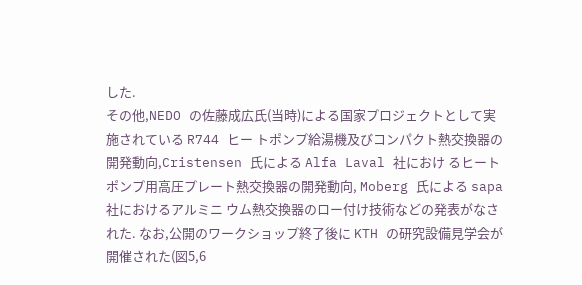した.
その他,NEDO の佐藤成広氏(当時)による国家プロジェクトとして実施されている R744 ヒー トポンプ給湯機及びコンパクト熱交換器の開発動向,Cristensen 氏による Alfa Laval 社におけ るヒートポンプ用高圧プレート熱交換器の開発動向, Moberg 氏による sapa 社におけるアルミニ ウム熱交換器のロー付け技術などの発表がなされた. なお,公開のワークショップ終了後に KTH の研究設備見学会が開催された(図5,6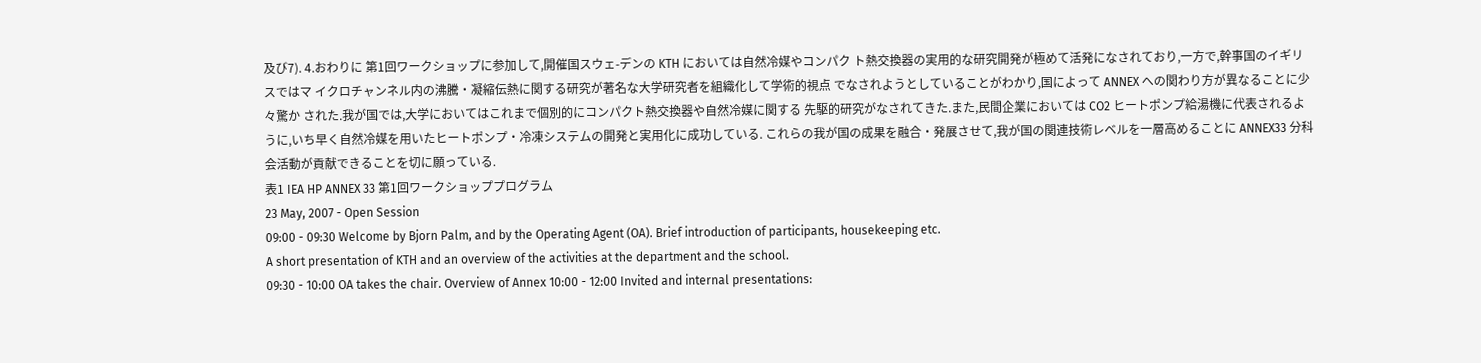及び7). 4.おわりに 第1回ワークショップに参加して,開催国スウェ-デンの KTH においては自然冷媒やコンパク ト熱交換器の実用的な研究開発が極めて活発になされており,一方で,幹事国のイギリスではマ イクロチャンネル内の沸騰・凝縮伝熱に関する研究が著名な大学研究者を組織化して学術的視点 でなされようとしていることがわかり,国によって ANNEX への関わり方が異なることに少々驚か された.我が国では,大学においてはこれまで個別的にコンパクト熱交換器や自然冷媒に関する 先駆的研究がなされてきた.また,民間企業においては CO2 ヒートポンプ給湯機に代表されるよ うに,いち早く自然冷媒を用いたヒートポンプ・冷凍システムの開発と実用化に成功している. これらの我が国の成果を融合・発展させて,我が国の関連技術レベルを一層高めることに ANNEX33 分科会活動が貢献できることを切に願っている.
表1 IEA HP ANNEX 33 第1回ワークショッププログラム
23 May, 2007 - Open Session
09:00 - 09:30 Welcome by Bjorn Palm, and by the Operating Agent (OA). Brief introduction of participants, housekeeping etc.
A short presentation of KTH and an overview of the activities at the department and the school.
09:30 - 10:00 OA takes the chair. Overview of Annex 10:00 - 12:00 Invited and internal presentations: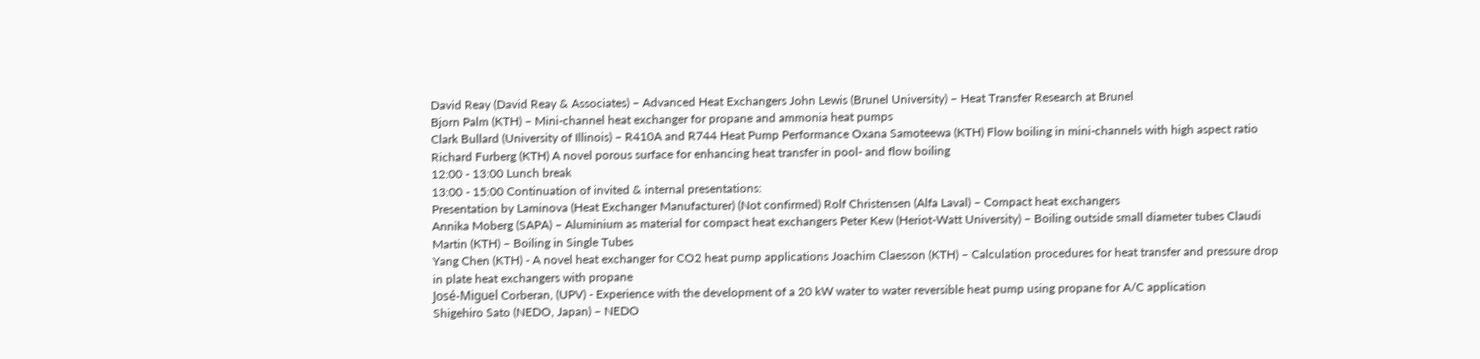David Reay (David Reay & Associates) – Advanced Heat Exchangers John Lewis (Brunel University) – Heat Transfer Research at Brunel
Bjorn Palm (KTH) – Mini-channel heat exchanger for propane and ammonia heat pumps
Clark Bullard (University of Illinois) – R410A and R744 Heat Pump Performance Oxana Samoteewa (KTH) Flow boiling in mini-channels with high aspect ratio Richard Furberg (KTH) A novel porous surface for enhancing heat transfer in pool- and flow boiling
12:00 - 13:00 Lunch break
13:00 - 15:00 Continuation of invited & internal presentations:
Presentation by Laminova (Heat Exchanger Manufacturer) (Not confirmed) Rolf Christensen (Alfa Laval) – Compact heat exchangers
Annika Moberg (SAPA) – Aluminium as material for compact heat exchangers Peter Kew (Heriot-Watt University) – Boiling outside small diameter tubes Claudi Martin (KTH) – Boiling in Single Tubes
Yang Chen (KTH) - A novel heat exchanger for CO2 heat pump applications Joachim Claesson (KTH) – Calculation procedures for heat transfer and pressure drop in plate heat exchangers with propane
José-Miguel Corberan, (UPV) - Experience with the development of a 20 kW water to water reversible heat pump using propane for A/C application
Shigehiro Sato (NEDO, Japan) – NEDO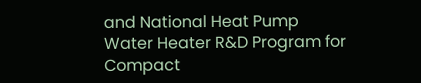and National Heat Pump Water Heater R&D Program for Compact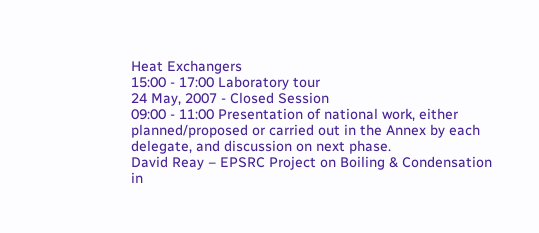Heat Exchangers
15:00 - 17:00 Laboratory tour
24 May, 2007 - Closed Session
09:00 - 11:00 Presentation of national work, either planned/proposed or carried out in the Annex by each delegate, and discussion on next phase.
David Reay – EPSRC Project on Boiling & Condensation in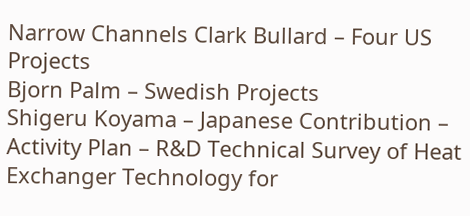Narrow Channels Clark Bullard – Four US Projects
Bjorn Palm – Swedish Projects
Shigeru Koyama – Japanese Contribution – Activity Plan – R&D Technical Survey of Heat Exchanger Technology for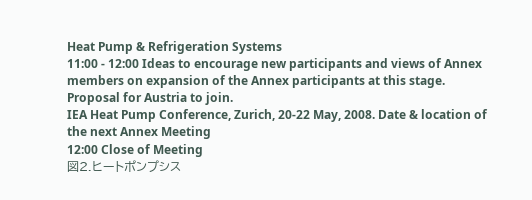Heat Pump & Refrigeration Systems
11:00 - 12:00 Ideas to encourage new participants and views of Annex members on expansion of the Annex participants at this stage.
Proposal for Austria to join.
IEA Heat Pump Conference, Zurich, 20-22 May, 2008. Date & location of the next Annex Meeting
12:00 Close of Meeting
図2.ヒートポンプシス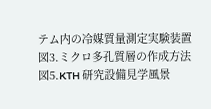テム内の冷媒質量測定実験装置
図3.ミクロ多孔質層の作成方法
図5.KTH 研究設備見学風景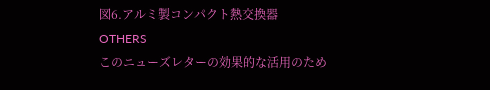図6.アルミ製コンパクト熱交換器
OTHERS
このニューズレターの効果的な活用のため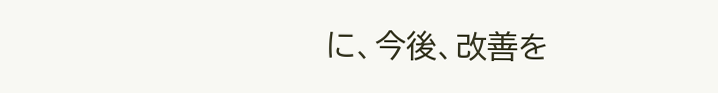に、今後、改善を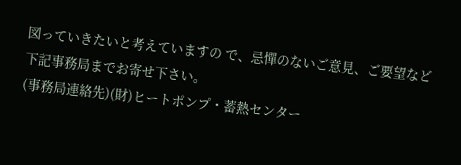図っていきたいと考えていますの で、忌憚のないご意見、ご要望など下記事務局までお寄せ下さい。
(事務局連絡先)(財)ヒートポンプ・蓄熱センター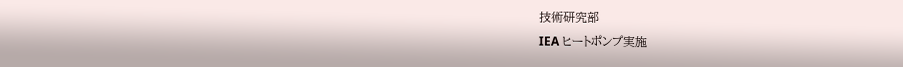技術研究部
IEA ヒートポンプ実施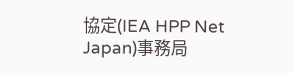協定(IEA HPP Net Japan)事務局